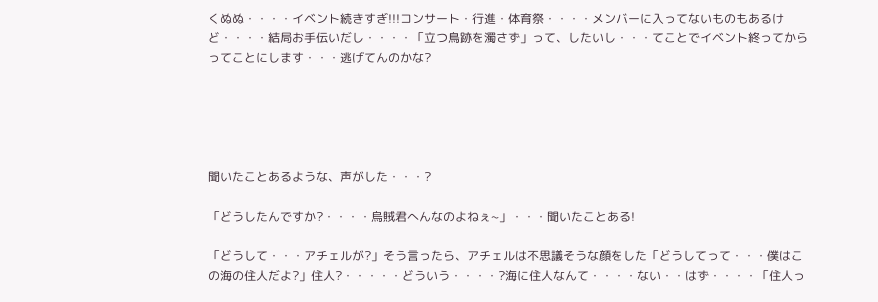くぬぬ・・・・イベント続きすぎ!!!コンサート・行進・体育祭・・・・メンバーに入ってないものもあるけど・・・・結局お手伝いだし・・・・「立つ鳥跡を濁さず」って、したいし・・・てことでイベント終ってからってことにします・・・逃げてんのかな?





聞いたことあるような、声がした・・・?

「どうしたんですか?・・・・烏賊君へんなのよねぇ~」・・・聞いたことある!

「どうして・・・アチェルが?」そう言ったら、アチェルは不思議そうな顔をした「どうしてって・・・僕はこの海の住人だよ?」住人?・・・・・どういう・・・・?海に住人なんて・・・・ない・・はず・・・・「住人っ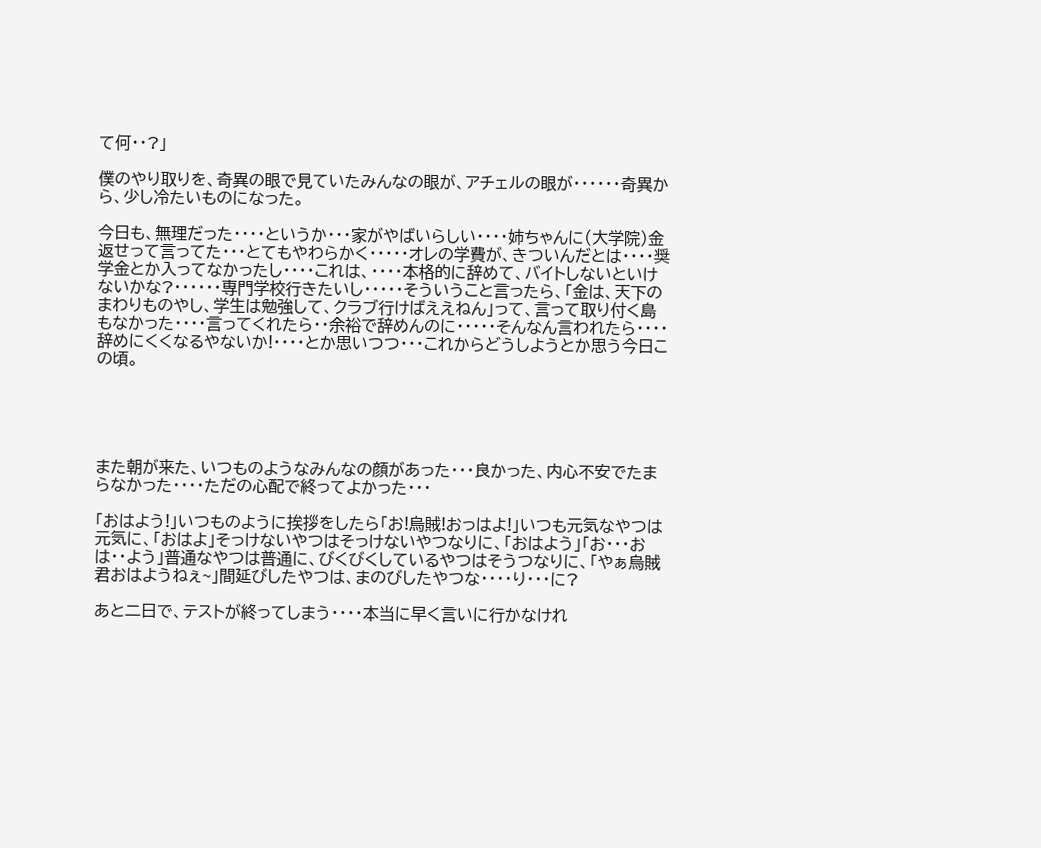て何・・?」

僕のやり取りを、奇異の眼で見ていたみんなの眼が、アチェルの眼が・・・・・・奇異から、少し冷たいものになった。

今日も、無理だった・・・・というか・・・家がやばいらしい・・・・姉ちゃんに(大学院)金返せって言ってた・・・とてもやわらかく・・・・・オレの学費が、きついんだとは・・・・奨学金とか入ってなかったし・・・・これは、・・・・本格的に辞めて、バイトしないといけないかな?・・・・・・専門学校行きたいし・・・・・そういうこと言ったら、「金は、天下のまわりものやし、学生は勉強して、クラブ行けばええねん」って、言って取り付く島もなかった・・・・言ってくれたら・・余裕で辞めんのに・・・・・そんなん言われたら・・・・辞めにくくなるやないか!・・・・とか思いつつ・・・これからどうしようとか思う今日この頃。





また朝が来た、いつものようなみんなの顔があった・・・良かった、内心不安でたまらなかった・・・・ただの心配で終ってよかった・・・

「おはよう!」いつものように挨拶をしたら「お!烏賊!おっはよ!」いつも元気なやつは元気に、「おはよ」そっけないやつはそっけないやつなりに、「おはよう」「お・・・おは・・よう」普通なやつは普通に、びくびくしているやつはそうつなりに、「やぁ烏賊君おはようねぇ~」間延びしたやつは、まのびしたやつな・・・・り・・・に?

あと二日で、テストが終ってしまう・・・・本当に早く言いに行かなけれ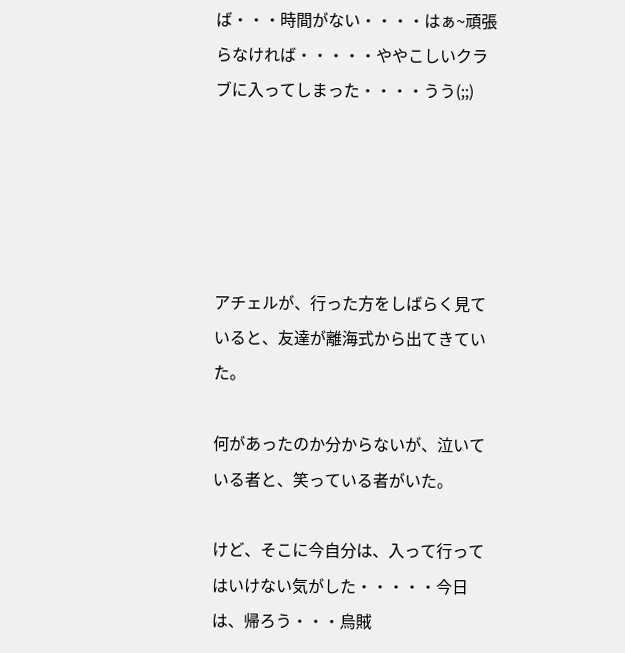ば・・・時間がない・・・・はぁ~頑張らなければ・・・・・ややこしいクラブに入ってしまった・・・・うう(;;)





アチェルが、行った方をしばらく見ていると、友達が離海式から出てきていた。

何があったのか分からないが、泣いている者と、笑っている者がいた。

けど、そこに今自分は、入って行ってはいけない気がした・・・・・今日は、帰ろう・・・烏賊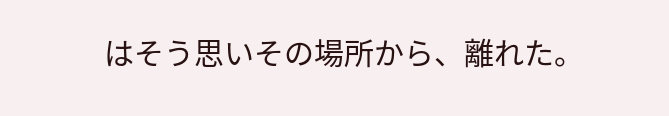はそう思いその場所から、離れた。